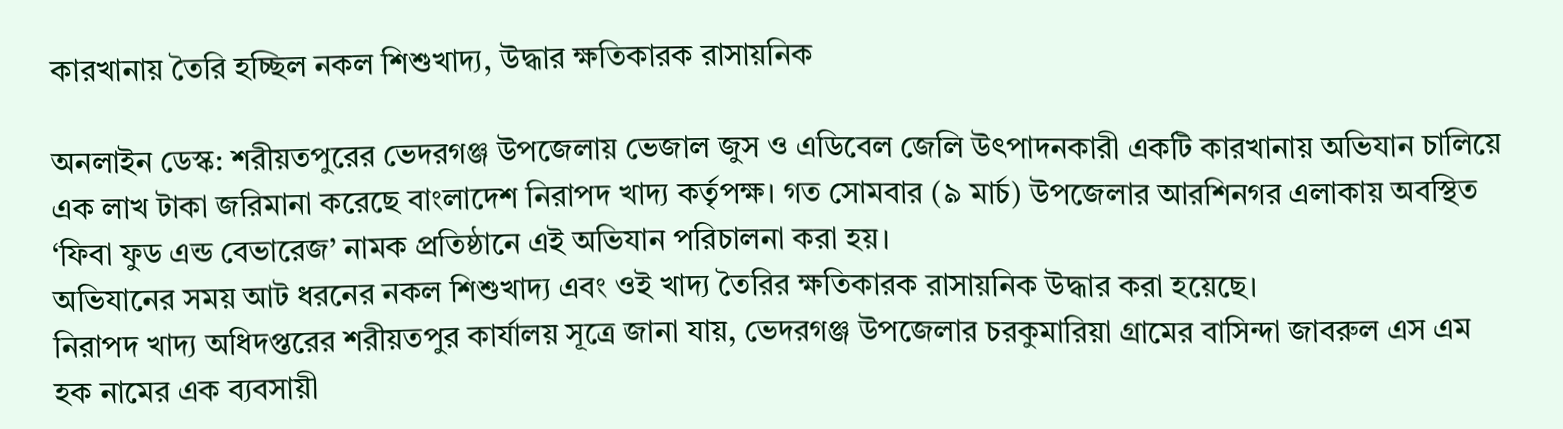কারখানায় তৈরি হচ্ছিল নকল শিশুখাদ্য, উদ্ধার ক্ষতিকারক রাসায়নিক

অনলাইন ডেস্ক: শরীয়তপুরের ভেদরগঞ্জ উপজেলায় ভেজাল জুস ও এডিবেল জেলি উৎপাদনকারী একটি কারখানায় অভিযান চালিয়ে এক লাখ টাকা জরিমানা করেছে বাংলাদেশ নিরাপদ খাদ্য কর্তৃপক্ষ। গত সোমবার (৯ মার্চ) উপজেলার আরশিনগর এলাকায় অবস্থিত ‘ফিবা ফুড এন্ড বেভারেজ’ নামক প্রতিষ্ঠানে এই অভিযান পরিচালনা করা হয়।
অভিযানের সময় আট ধরনের নকল শিশুখাদ্য এবং ওই খাদ্য তৈরির ক্ষতিকারক রাসায়নিক উদ্ধার করা হয়েছে।
নিরাপদ খাদ্য অধিদপ্তরের শরীয়তপুর কার্যালয় সূত্রে জানা যায়, ভেদরগঞ্জ উপজেলার চরকুমারিয়া গ্রামের বাসিন্দা জাবরুল এস এম হক নামের এক ব্যবসায়ী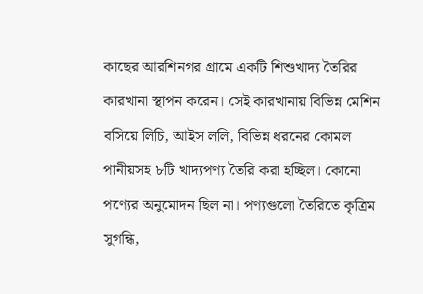কাছের আরশিনগর গ্রামে একটি শিশুখাদ্য তৈরির কারখানা স্থাপন করেন। সেই কারখানায় বিভিন্ন মেশিন বসিয়ে লিচি, আইস ললি, বিভিন্ন ধরনের কোমল পানীয়সহ ৮টি খাদ্যপণ্য তৈরি করা হচ্ছিল। কোনো পণ্যের অনুমোদন ছিল না। পণ্যগুলো তৈরিতে কৃত্রিম সুগন্ধি,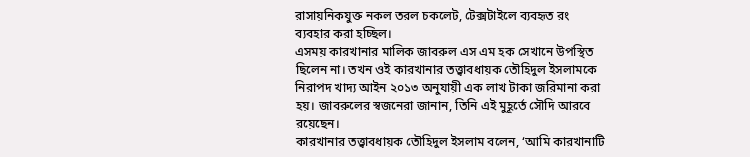রাসায়নিকযুক্ত নকল তরল চকলেট, টেক্সটাইলে ব্যবহৃত রং ব্যবহার করা হচ্ছিল।
এসময় কারখানার মালিক জাবরুল এস এম হক সেখানে উপস্থিত ছিলেন না। তখন ওই কারখানার তত্ত্বাবধায়ক তৌহিদুল ইসলামকে নিরাপদ খাদ্য আইন ২০১৩ অনুযায়ী এক লাখ টাকা জরিমানা করা হয়। জাবরুলের স্বজনেরা জানান, তিনি এই মুহূর্তে সৌদি আরবে রয়েছেন।
কারখানার তত্ত্বাবধায়ক তৌহিদুল ইসলাম বলেন, ‘আমি কারখানাটি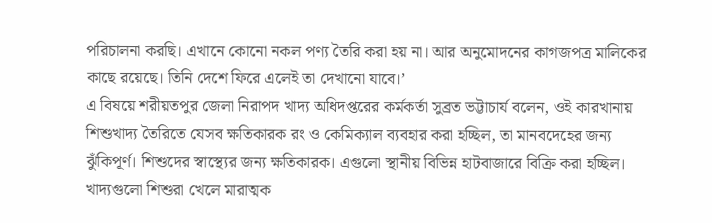পরিচালনা করছি। এখানে কোনো নকল পণ্য তৈরি করা হয় না। আর অনুমোদনের কাগজপত্র মালিকের কাছে রয়েছে। তিনি দেশে ফিরে এলেই তা দেখানো যাবে।’
এ বিষয়ে শরীয়তপুর জেলা নিরাপদ খাদ্য অধিদপ্তরের কর্মকর্তা সুব্রত ভট্টাচার্য বলেন, ওই কারখানায় শিশুখাদ্য তৈরিতে যেসব ক্ষতিকারক রং ও কেমিক্যাল ব্যবহার করা হচ্ছিল, তা মানবদেহের জন্য ঝুঁকিপূর্ণ। শিশুদের স্বাস্থ্যের জন্য ক্ষতিকারক। এগুলো স্থানীয় বিভিন্ন হাটবাজারে বিক্রি করা হচ্ছিল। খাদ্যগুলো শিশুরা খেলে মারাত্মক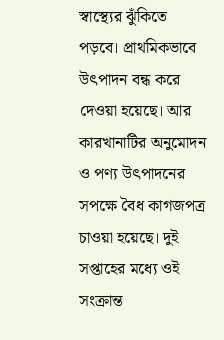স্বাস্থ্যের ঝুঁকিতে পড়বে। প্রাথমিকভাবে উৎপাদন বন্ধ করে দেওয়া হয়েছে। আর কারখানাটির অনুমোদন ও পণ্য উৎপাদনের সপক্ষে বৈধ কাগজপত্র চাওয়া হয়েছে। দুই সপ্তাহের মধ্যে ওই সংক্রান্ত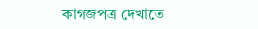কাগজপত্র দেখাতে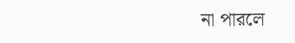না পারলে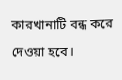কারখানাটি বন্ধ করে দেওয়া হবে।